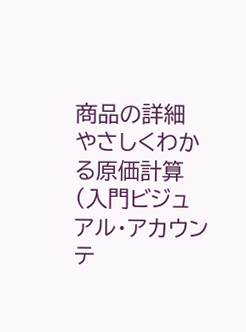商品の詳細
やさしくわかる原価計算 (入門ビジュアル・アカウンテ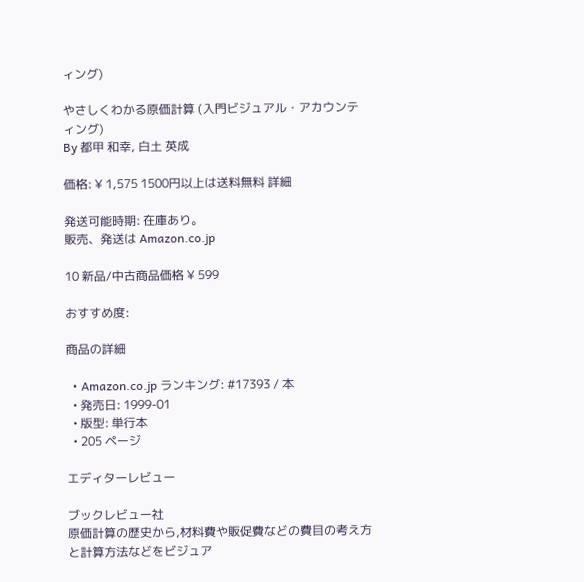ィング)

やさしくわかる原価計算 (入門ビジュアル・アカウンティング)
By 都甲 和幸, 白土 英成

価格: ¥ 1,575 1500円以上は送料無料 詳細

発送可能時期: 在庫あり。
販売、発送は Amazon.co.jp

10 新品/中古商品価格 ¥ 599

おすすめ度:

商品の詳細

  • Amazon.co.jp ランキング: #17393 / 本
  • 発売日: 1999-01
  • 版型: 単行本
  • 205 ページ

エディターレビュー

ブックレビュー社
原価計算の歴史から,材料費や販促費などの費目の考え方と計算方法などをビジュア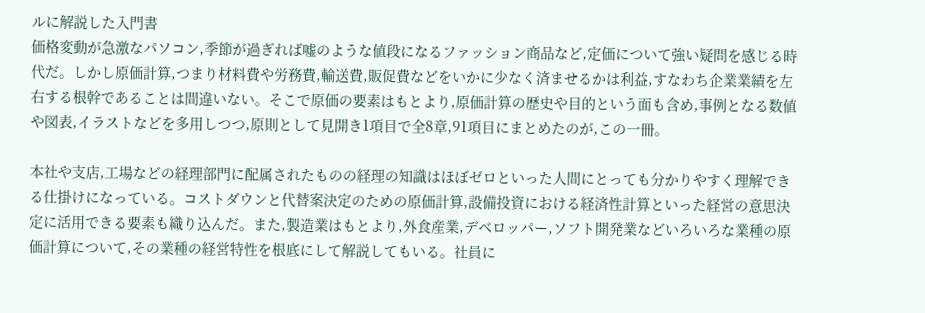ルに解説した入門書
価格変動が急激なパソコン,季節が過ぎれば嘘のような値段になるファッション商品など,定価について強い疑問を感じる時代だ。しかし原価計算,つまり材料費や労務費,輸送費,販促費などをいかに少なく済ませるかは利益,すなわち企業業績を左右する根幹であることは間違いない。そこで原価の要素はもとより,原価計算の歴史や目的という面も含め,事例となる数値や図表,イラストなどを多用しつつ,原則として見開き1項目で全8章,91項目にまとめたのが,この一冊。

本社や支店,工場などの経理部門に配属されたものの経理の知識はほぼゼロといった人間にとっても分かりやすく理解できる仕掛けになっている。コストダウンと代替案決定のための原価計算,設備投資における経済性計算といった経営の意思決定に活用できる要素も織り込んだ。また,製造業はもとより,外食産業,デベロッパー,ソフト開発業などいろいろな業種の原価計算について,その業種の経営特性を根底にして解説してもいる。社員に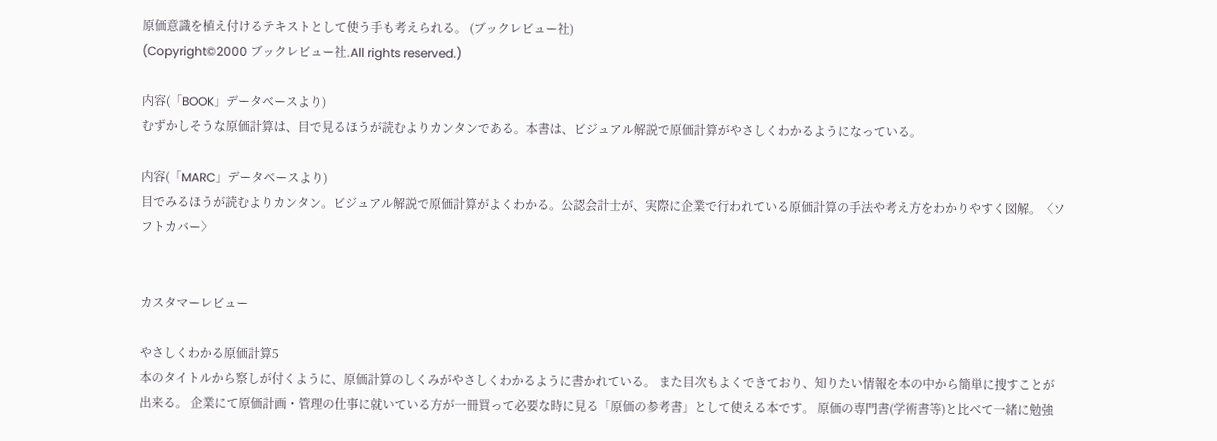原価意識を植え付けるテキストとして使う手も考えられる。 (ブックレビュー社)
(Copyright©2000 ブックレビュー社.All rights reserved.)

内容(「BOOK」データベースより)
むずかしそうな原価計算は、目で見るほうが読むよりカンタンである。本書は、ビジュアル解説で原価計算がやさしくわかるようになっている。

内容(「MARC」データベースより)
目でみるほうが読むよりカンタン。ビジュアル解説で原価計算がよくわかる。公認会計士が、実際に企業で行われている原価計算の手法や考え方をわかりやすく図解。〈ソフトカバー〉


カスタマーレビュー

やさしくわかる原価計算5
本のタイトルから察しが付くように、原価計算のしくみがやさしくわかるように書かれている。 また目次もよくできており、知りたい情報を本の中から簡単に捜すことが出来る。 企業にて原価計画・管理の仕事に就いている方が一冊買って必要な時に見る「原価の参考書」として使える本です。 原価の専門書(学術書等)と比べて一緒に勉強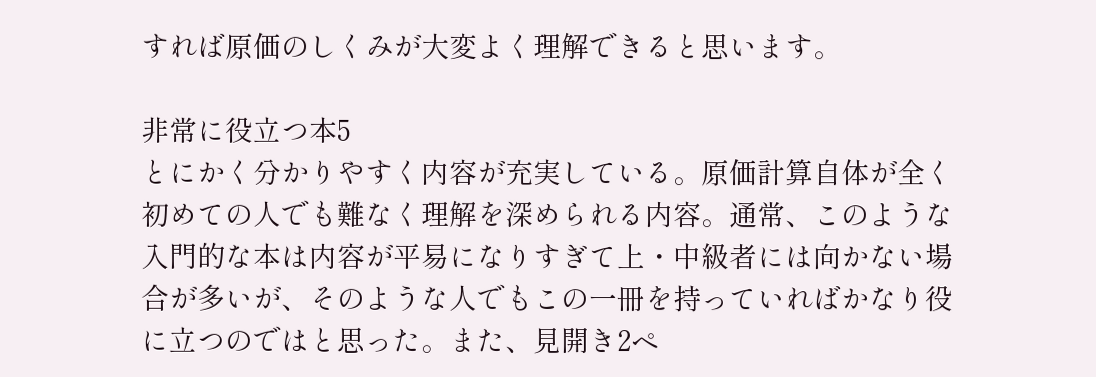すれば原価のしくみが大変よく理解できると思います。

非常に役立つ本5
とにかく分かりやすく内容が充実している。原価計算自体が全く初めての人でも難なく理解を深められる内容。通常、このような入門的な本は内容が平易になりすぎて上・中級者には向かない場合が多いが、そのような人でもこの一冊を持っていればかなり役に立つのではと思った。また、見開き2ペ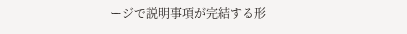ージで説明事項が完結する形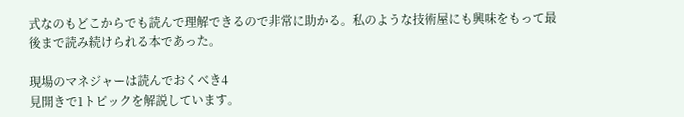式なのもどこからでも読んで理解できるので非常に助かる。私のような技術屋にも興味をもって最後まで読み続けられる本であった。

現場のマネジャーは読んでおくべき4
見開きで1トピックを解説しています。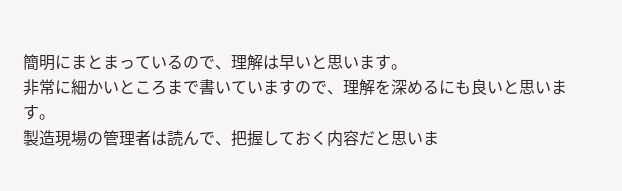簡明にまとまっているので、理解は早いと思います。
非常に細かいところまで書いていますので、理解を深めるにも良いと思います。
製造現場の管理者は読んで、把握しておく内容だと思いま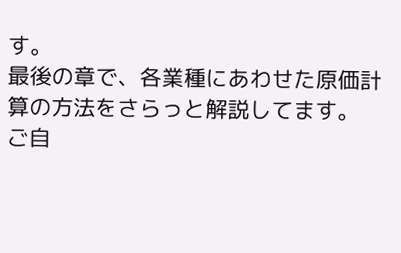す。
最後の章で、各業種にあわせた原価計算の方法をさらっと解説してます。
ご自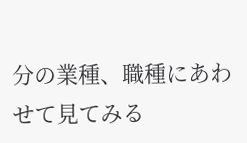分の業種、職種にあわせて見てみる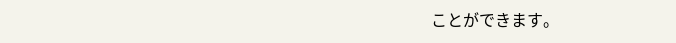ことができます。